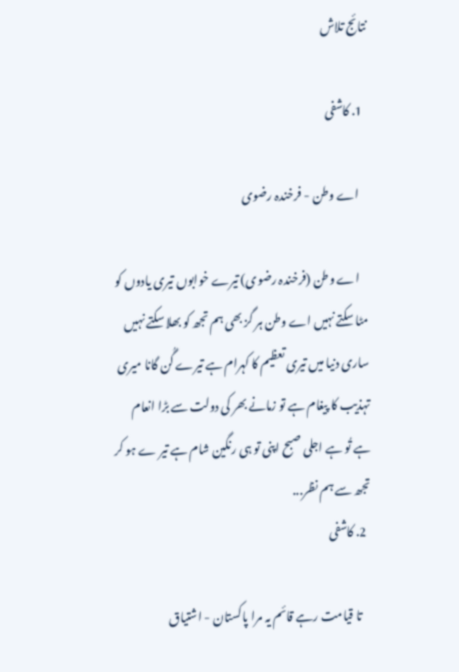نتائج تلاش

  1. کاشفی

    اے وطن - فرخندہ رضوی

    اے وطن (فرخندہ رضوی) تیرے خوابوں تیری یادوں کو مٹا سکتے نہیں اے وطن ہر گز بھی ہم تجھ کو بھلا سکتے نہیں ساری دنیا میں تیری تعظیم کا کہرام ہے تیرے گُن گانا میری تہذیب کا پیغام ہے تو زمانے بھر کی دولت سے بڑا انعام ہے تُو ہے اجلی صبح اپنی تو ہی رنگین شام ہے تیر ے ہو کر تجھ سے ہم نظر...
  2. کاشفی

    تا قیامت رہے قائم یہ مرا پاکستان - اشتیاق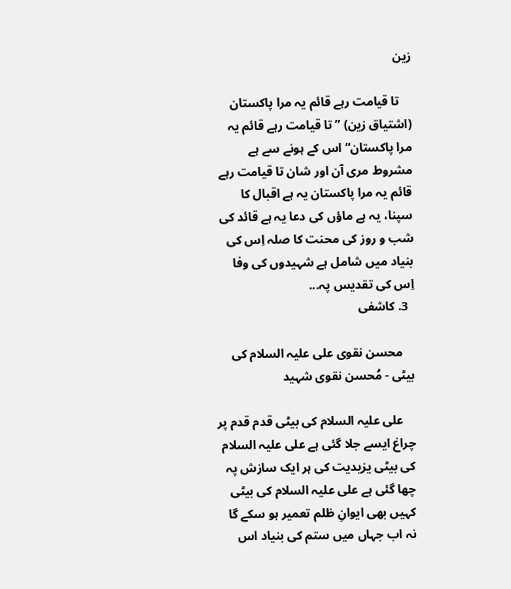زین

    تا قیامت رہے قائم یہ مرا پاکستان (اشتیاق زین) ”تا قیامت رہے قائم یہ مرا پاکستان“ اس کے ہونے سے ہے مشروط مری آن اور شان تا قیامت رہے قائم یہ مرا پاکستان یہ ہے اقبال کا سپنا، یہ ہے ماؤں کی دعا یہ ہے قائد کی شب و روز کی محنت کا صلہ اِس کی بنیاد میں شامل ہے شہیدوں کی وفا اِس کی تقدیس پہ...
  3. کاشفی

    محسن نقوی علی علیہ السلام کی بیٹی - مُحسن نقوی شہید

    علی علیہ السلام کی بیٹی قدم قدم پر چراغ ایسے جلا گئی ہے علی علیہ السلام کی بیٹی یزیدیت کی ہر ایک سازش پہ چھا گئی ہے علی علیہ السلام کی بیٹی کہیں بھی ایوانِ ظلم تعمیر ہو سکے گا نہ اب جہاں میں ستم کی بنیاد اس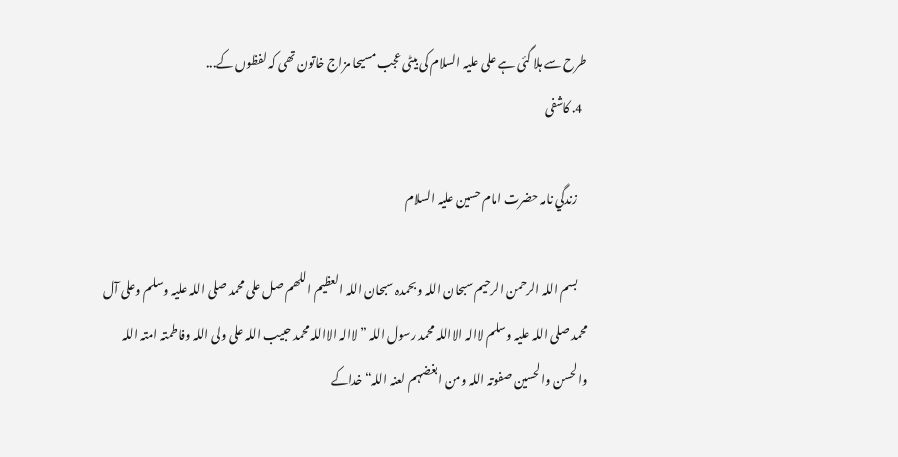طرح سے ہلا گئی ہے علی علیہ السلام کی بیٹی عجب مسیحا مزاج خاتون تھی کہ لفظوں کے...
  4. کاشفی

    زندگي نامہ حضرت امام حسين عليہ السلام

    بسم اللہ الرحمن الرحیم سبحان اللہ و بحمدہ سبحان اللہ العظیم اللھم صل علی محمد صلی اللہ علیہ وسلم وعلی آل محمد صلی اللہ علیہ وسلم لاالہ الااللہ محمد رسول اللہ ”لاالہ الااللہ محمد حبیب اللہ علی ولی اللہ وفاطمتہ امتہ اللہ والحسن والحسین صفوتہ اللہ ومن ابغضہم لعنہ اللہ“ خداکے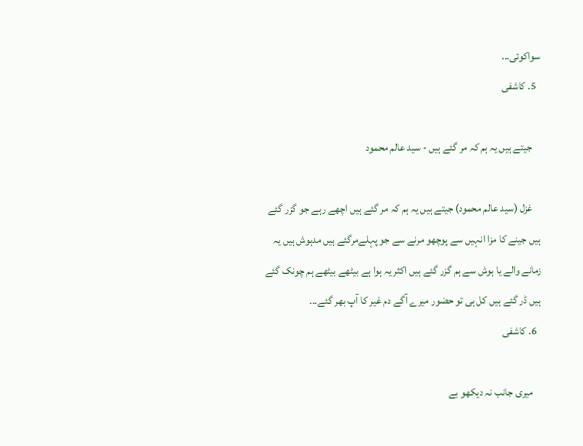سواکوئی...
  5. کاشفی

    جیتے ہیں یہ ہم کہ مر گئے ہیں - سید عالم محمود

    غزل (سید عالم محمود) جیتے ہیں یہ ہم کہ مر گئے ہیں اچھے رہے جو گزر گئے ہیں جینے کا مزا انہیں سے پوچھو مرنے سے جو پہلےمرگئے ہیں مدہوش ہیں یہ زمانے والے یا ہوش سے ہم گزر گئے ہیں اکثر یہ ہوا ہے بیٹھے بیٹھے ہم چونک گئے ہیں ڈر گئے ہیں کل ہی تو حضور میرے آگے دم غیر کا آپ بھر گئے...
  6. کاشفی

    میری جانب نہ دیکھو بے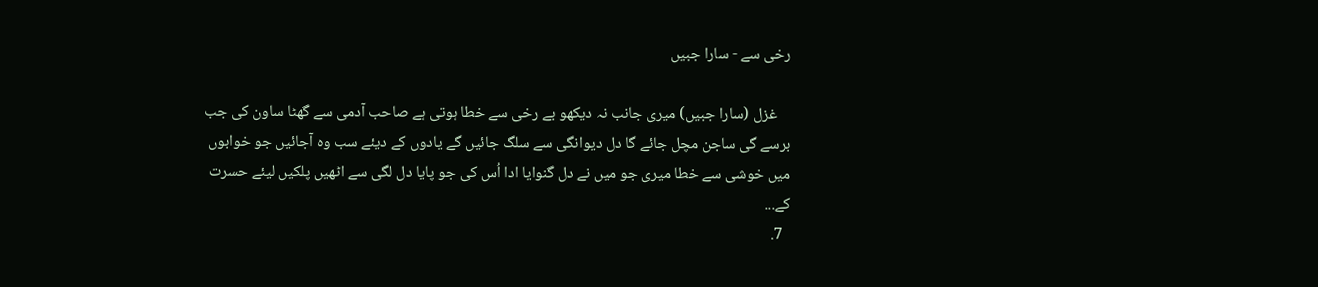رخی سے - سارا جبیں

    غزل (سارا جبیں) میری جانب نہ دیکھو بے رخی سے خطا ہوتی ہے صاحب آدمی سے گھٹا ساون کی جب برسے گی ساجن مچل جائے گا دل دیوانگی سے سلگ جائیں گے یادوں کے دیئے سب وہ آجائیں جو خوابوں میں‌ خوشی سے خطا میری جو میں نے دل گنوایا ادا اُس کی جو پایا دل لگی سے اٹھیں پلکیں لیئے حسرت کے...
  7.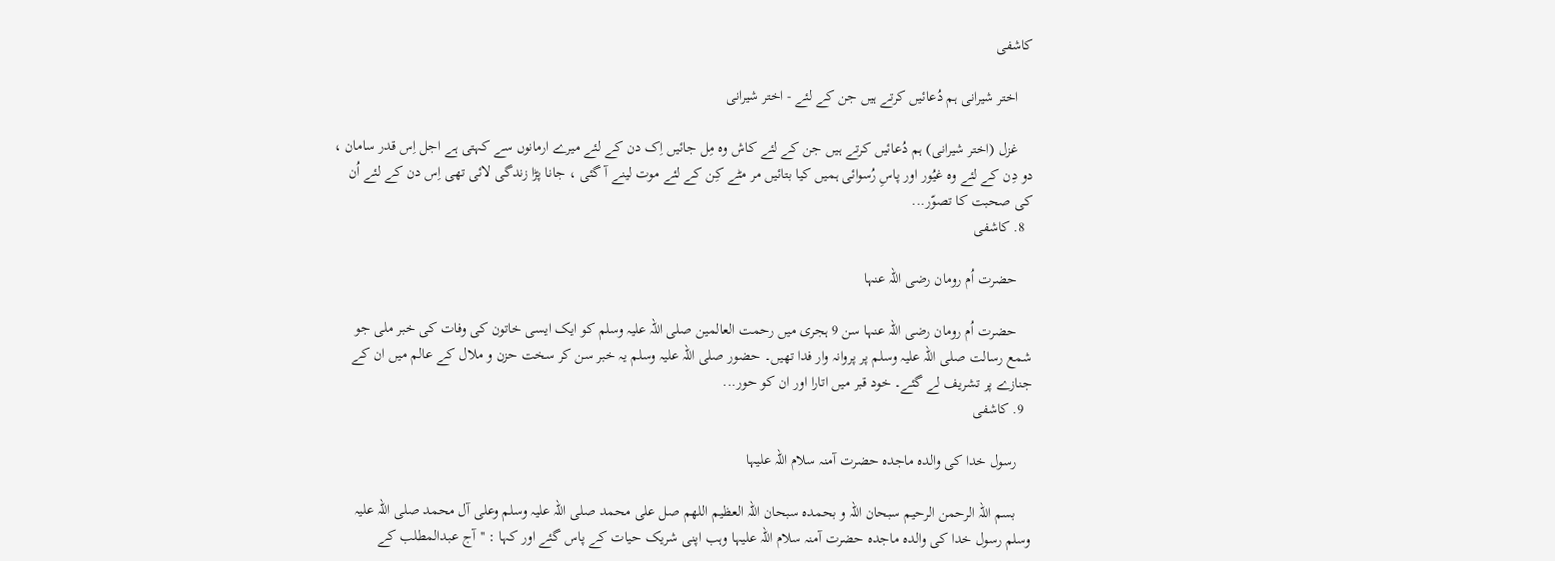کاشفی

    اختر شیرانی ہم دُعائیں کرتے ہیں جن کے لئے - اختر شیرانی

    غزل (اختر شیرانی) ہم دُعائیں کرتے ہیں جن کے لئے کاش وہ مِل جائیں اِک دن کے لئے میرے ارمانوں سے کہتی ہے اجل اِس قدر سامان ، دو دِن کے لئے وہ غیُور اور پاسِ رُسوائی ہمیں کیا بتائیں مر مٹے کِن کے لئے موت لینے آ گئی ، جانا پڑا زندگی لائی تھی اِس دن کے لئے اُن کی صحبت کا تصوّر...
  8. کاشفی

    حضرت اُم رومان رضی اللہ عنہا

    حضرت اُم رومان رضی اللہ عنہا سن 9 ہجری میں رحمت العالمین صلی اللہ علیہ وسلم کو ایک ایسی خاتون کی وفات کی خبر ملی جو شمع رسالت صلی اللہ علیہ وسلم پر پروانہ وار فدا تھیں۔ حضور صلی اللہ علیہ وسلم یہ خبر سن کر سخت حزن و ملال کے عالم میں ان کے جنازے پر تشریف لے گئے۔ خود قبر میں اتارا اور ان کو حور...
  9. کاشفی

    رسول خدا کی والدہ ماجدہ حضرت آمنہ سلام اللہ علیہا

    بسم اللہ الرحمن الرحیم سبحان اللہ و بحمدہ سبحان اللہ العظیم اللھم صل علی محمد صلی اللہ علیہ وسلم وعلی آل محمد صلی اللہ علیہ وسلم رسول خدا کی والدہ ماجدہ حضرت آمنہ سلام اللہ علیہا وہب اپنی شریک حیات کے پاس گئے اور کہا : ''آج عبدالمطلب کے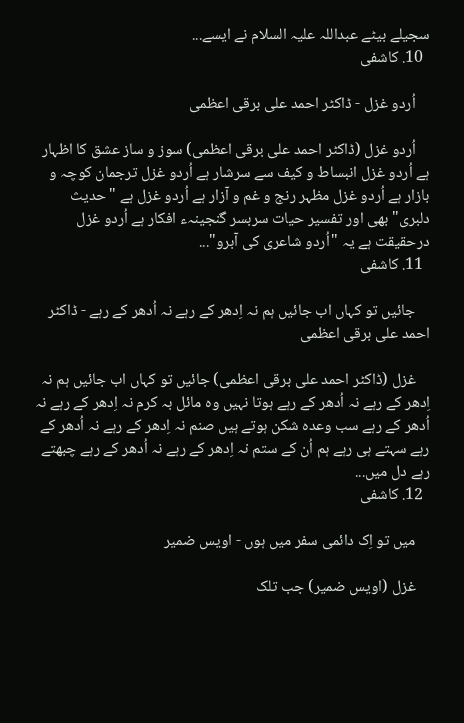سجیلے بیٹے عبداللہ علیہ السلام نے ایسے...
  10. کاشفی

    اُردو غزل - ڈاکٹر احمد علی برقی اعظمی

    اُردو غزل (ڈاکٹر احمد علی برقی اعظمی) سوز و ساز عشق کا اظہار ہے اُردو غزل انبساط و کیف سے سرشار ہے اُردو غزل ترجمان کوچہ و بازار ہے اُردو غزل مظہر رنج و غم و آزار ہے اُردو غزل ہے "حدیث دلبری" بھی اور تفسیر حیات سربسر گنجینہء افکار ہے اُردو غزل درحقیقت ہے یہ "اُردو شاعری کی آبرو"...
  11. کاشفی

    جائیں تو کہاں اب جائیں ہم نہ اِدھر کے رہے نہ اُدھر کے رہے - ڈاکٹر احمد علی برقی اعظمی

    غزل (ڈاکٹر احمد علی برقی اعظمی) جائیں تو کہاں اب جائیں ہم نہ اِدھر کے رہے نہ اُدھر کے رہے ہوتا نہیں وہ مائل بہ کرم نہ اِدھر کے رہے نہ اُدھر کے رہے سب وعدہ شکن ہوتے ہیں صنم نہ اِدھر کے رہے نہ اُدھر کے رہے سہتے ہی رہے ہم اُن کے ستم نہ اِدھر کے رہے نہ اُدھر کے رہے چبھتے رہے دل میں...
  12. کاشفی

    میں تو اِک دائمی سفر میں ہوں - اویس ضمیر

    غزل (اویس ضمیر) جب تلک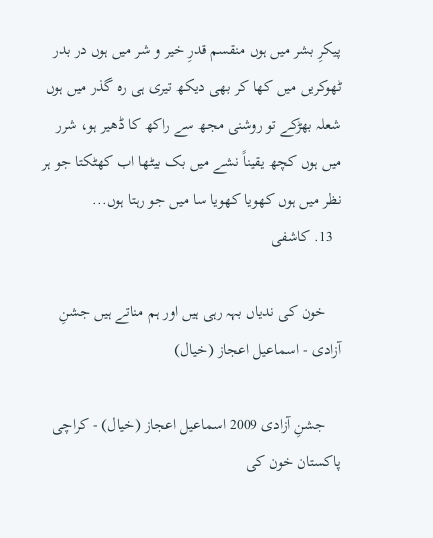پیکرِ بشر میں ہوں منقسم قدرِ خیر و شر میں ہوں در بدر ٹھوکریں میں کھا کر بھی دیکھ تیری ہی رہ گذر میں ہوں شعلہ بھڑکے تو روشنی مجھ سے راکھ کا ڈھیر ہو، شرر میں‌ ہوں کچھ یقیناً نشے میں بک بیٹھا اب کھٹکتا جو ہر نظر میں ہوں کھویا کھویا سا میں جو رہتا ہوں...
  13. کاشفی

    خون کی ندیاں بہہ رہی ہیں اور ہم مناتے ہیں ‌جشنِ آزادی - اسماعیل اعجاز (خیال)

    جشنِ آزادی 2009 اسماعیل اعجاز (خیال) - کراچی پاکستان خون کی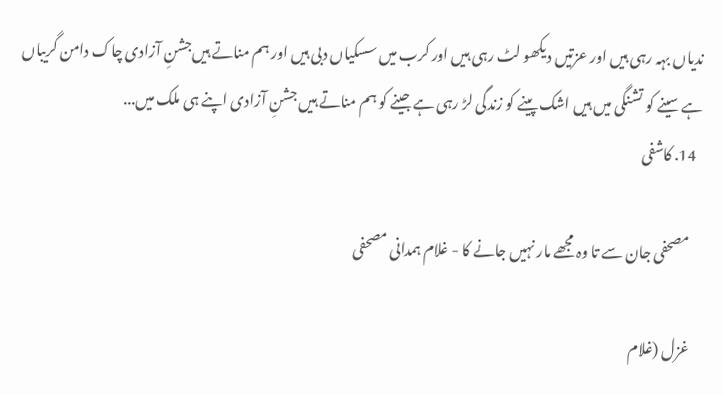ندیاں بہہ رہی ہیں اور عزتیں دیکھو لٹ رہی ہیں اور کرب میں سسکیاں دبی ہیں اور ہم مناتے ہیں‌جشنِ آزادی چاک دامن گریباں ہے سینے کو تشنگی میں ہیں اشک پینے کو زندگی لڑ رہی ہے جینے کو ہم مناتے ہیں جشنِ آزادی اپنے ہی ملک میں...
  14. کاشفی

    مصحفی جان سے تا وہ مجھے مار نہیں جانے کا - غلام ہمدانی مصحفی

    غزل (غلام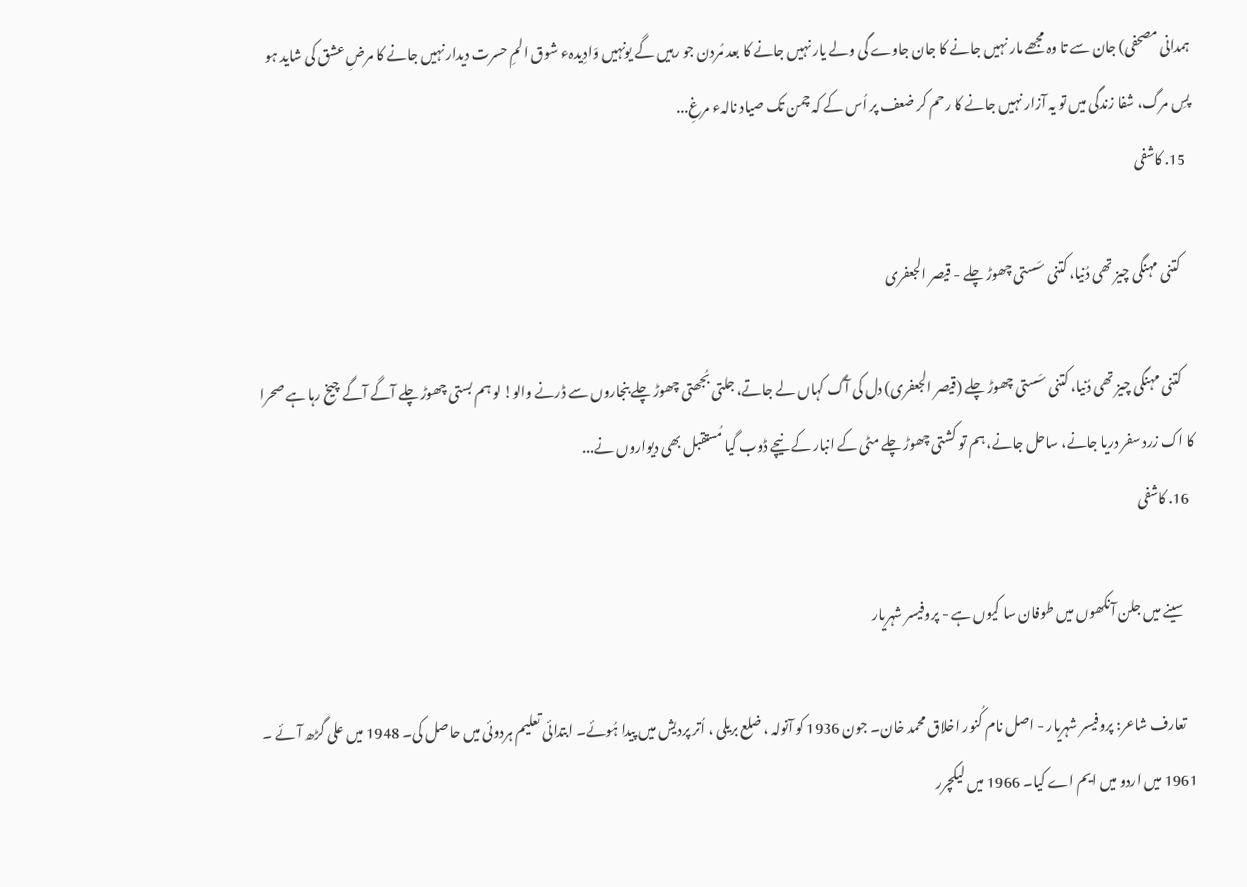ہمدانی مصحفی) جان سے تا وہ مجھے مار نہیں جانے کا جان جاوے گی ولے یار نہیں جانے کا بعد مُردن جو رہیں گے یونہیں وَادِیدہء شوق المِ حسرت دیدار نہیں جانے کا مرضِ عشق کی شاید ہو پسِ مرگ، شفا زندگی میں تو یہ آزار نہیں جانے کا رحم کر ضعف پر اُس کے کہ چمن تک صیاد نالہء مرغِ...
  15. کاشفی

    کتنی مہنگی چیز تھی دُنیا، کتنی سَستی چھوڑ چلے - قیصر الجعفری

    کتنی مہنگی چیز تھی دُنیا، کتنی سَستی چھوڑ چلے (قیصر الجعفری) دل کی آگ کہاں لے جاتے، جلتی بُجھتی چھوڑ چلے بنجاروں سے ڈرنے والو! لو ہم بستی چھوڑ چلے آگے آگے چیخ رہا ہے صحرا کا اک زرد سفر دریا جانے، ساحل جانے، ہم تو کشتی چھوڑ چلے مٹی کے انبار کے نیچے ڈوب گیا مُستقبل بھی دیواروں نے...
  16. کاشفی

    سینے میں جلن آنکھوں میں طوفان سا کیوں ہے - پروفیسر شہریار

    تعارف شاعر: پروفیسر شہریار - اصل نام کُنور اخلاق محمد خان۔ جون 1936 کو آنولہ ، ضلع بریلی ، اُتر پردیش میں پیدا ہُوئے۔ ابتدائی تعلیم ہردوئی میں حاصل کی۔ 1948 میں علی گڑھ آئے ۔ 1961 میں اردو میں ایم اے کیا۔ 1966 میں لیکچرر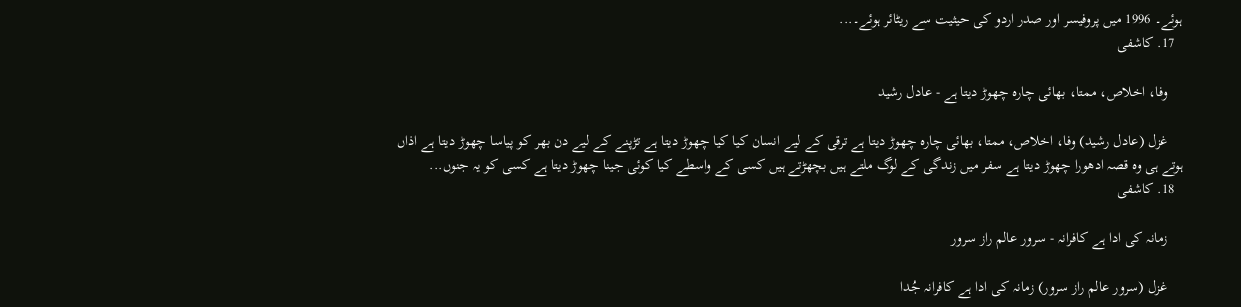ہوئے۔ 1996 میں پروفیسر اور صدر اردو کی حیثیت سے ریٹائر ہوئے۔...
  17. کاشفی

    وفا، اخلاص، ممتا، بھائی چارہ چھوڑ دیتا ہے - عادل رشید

    غزل (عادل رشید) وفا، اخلاص، ممتا، بھائی چارہ چھوڑ دیتا ہے ترقی کے لیے انسان کیا کیا چھوڑ دیتا ہے تڑپنے کے لیے دن بھر کو پیاسا چھوڑ دیتا ہے اذاں ہوتے ہی وہ قصہ ادھورا چھوڑ دیتا ہے سفر میں زندگی کے لوگ ملتے ہیں بچھڑتے ہیں کسی کے واسطے کیا کوئی جینا چھوڑ دیتا ہے کسی کو یہ جنوں...
  18. کاشفی

    زمانہ کی ادا ہے کافرانہ - سرور عالم راز سرور

    غزل (سرور عالم راز سرور) زمانہ کی ادا ہے کافرانہ جُدا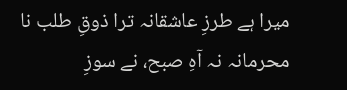میرا ہے طرزِ عاشقانہ ترا ذوقِ طلب نا محرمانہ نہ آہِ صبح، نے سوزِ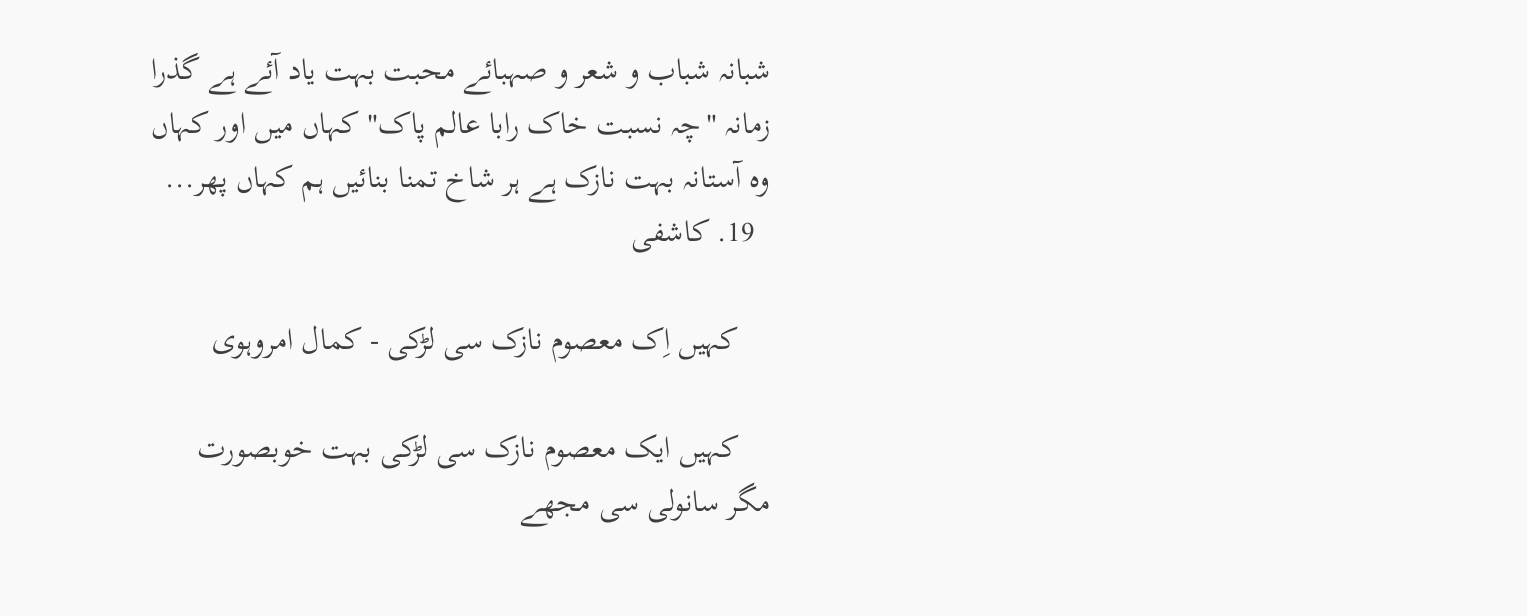شبانہ شباب و شعر و صہبائے محبت بہت یاد آئے ہے گذرا زمانہ "چہ نسبت خاک رابا عالم پاک" کہاں میں اور کہاں وہ آستانہ بہت نازک ہے ہر شاخ تمنا بنائیں ہم کہاں پھر...
  19. کاشفی

    کہیں اِک معصوم نازک سی لڑکی - کمال امروہوی

    کہیں ایک معصوم نازک سی لڑکی بہت خوبصورت مگر سانولی سی مجھے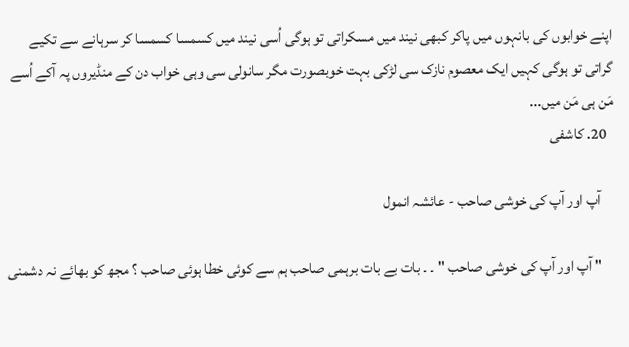اپنے خوابوں کی بانہوں میں پاکر کبھی نیند میں مسکراتی تو ہوگی اُسی نیند میں کسمسا کسمسا کر سرہانے سے تکیے گراتی تو ہوگی کہیں ایک معصوم نازک سی لڑکی بہت خوبصورت مگر سانولی سی وہی خواب دن کے منڈیروں پہ آکے اُسے مَن ہی مَن میں...
  20. کاشفی

    آپ اور آپ کی خوشی صاحب - عائشہ انمول

    " آپ اور آپ کی خوشی صاحب " ۔ ۔ بات بے بات برہمی صاحب ہم سے کوئی خطا ہوئی صاحب ؟ مجھ کو بھائے نہ دشمنی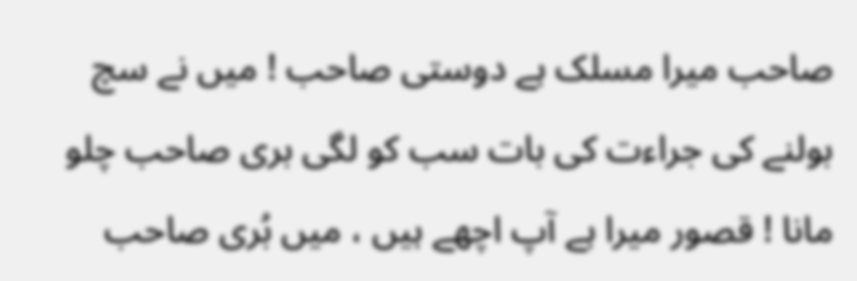صاحب میرا مسلک ہے دوستی صاحب ! میں نے سچ بولنے کی جراءت کی بات سب کو لگی بری صاحب چلو مانا ! قصور میرا ہے آپ اچھے ہیں ، میں بُری صاحب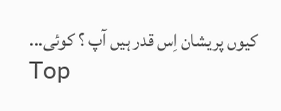کیوں پریشان اِس قدر ہیں آپ ؟ کوئی...
Top